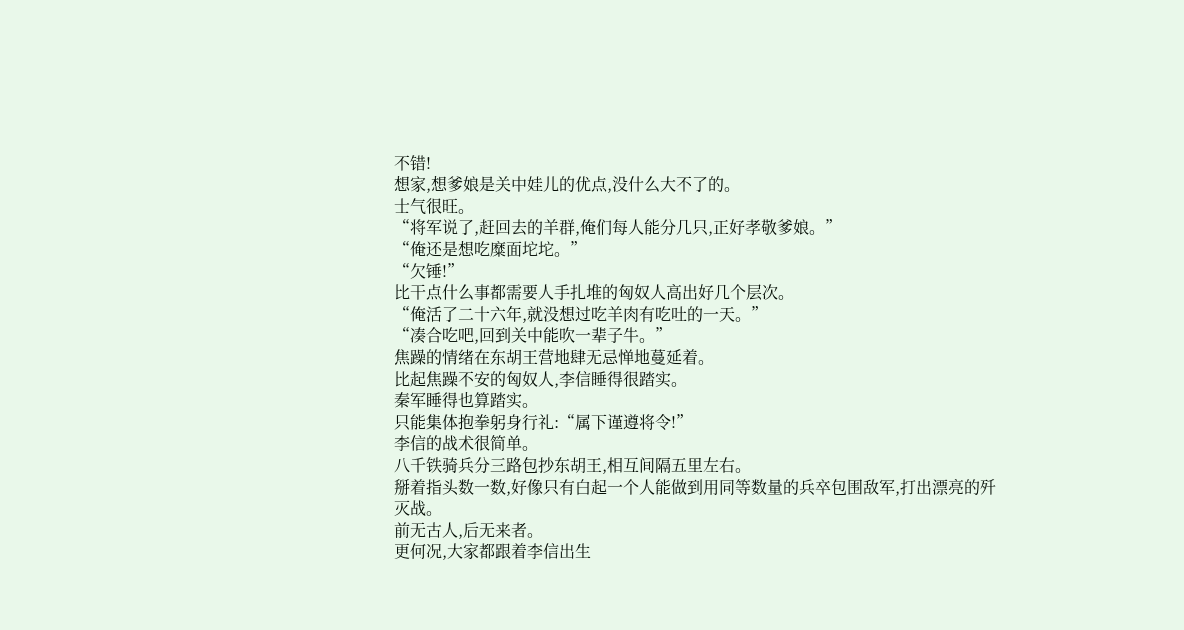不错!
想家,想爹娘是关中娃儿的优点,没什么大不了的。
士气很旺。
“将军说了,赶回去的羊群,俺们每人能分几只,正好孝敬爹娘。”
“俺还是想吃糜面坨坨。”
“欠锤!”
比干点什么事都需要人手扎堆的匈奴人高出好几个层次。
“俺活了二十六年,就没想过吃羊肉有吃吐的一天。”
“凑合吃吧,回到关中能吹一辈子牛。”
焦躁的情绪在东胡王营地肆无忌惮地蔓延着。
比起焦躁不安的匈奴人,李信睡得很踏实。
秦军睡得也算踏实。
只能集体抱拳躬身行礼:“属下谨遵将令!”
李信的战术很简单。
八千铁骑兵分三路包抄东胡王,相互间隔五里左右。
掰着指头数一数,好像只有白起一个人能做到用同等数量的兵卒包围敌军,打出漂亮的歼灭战。
前无古人,后无来者。
更何况,大家都跟着李信出生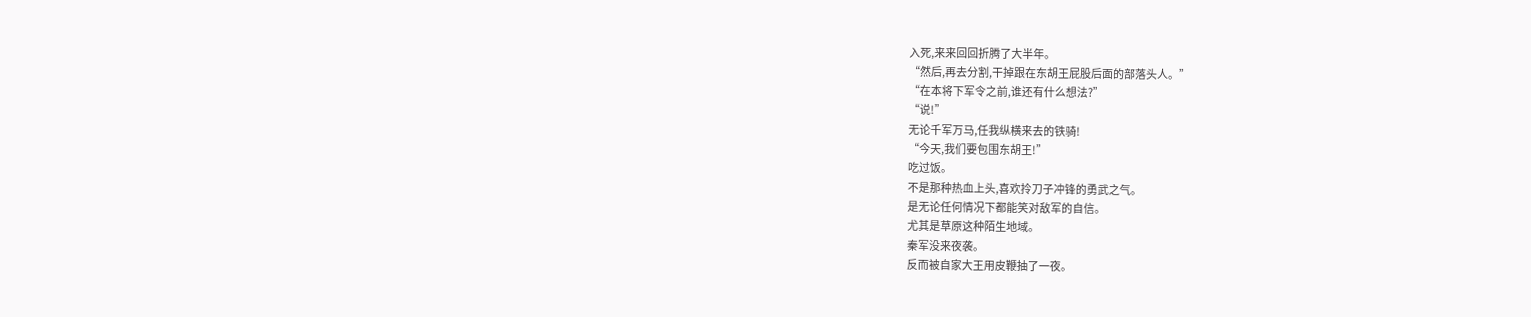入死,来来回回折腾了大半年。
“然后,再去分割,干掉跟在东胡王屁股后面的部落头人。”
“在本将下军令之前,谁还有什么想法?”
“说!”
无论千军万马,任我纵横来去的铁骑!
“今天,我们要包围东胡王!”
吃过饭。
不是那种热血上头,喜欢拎刀子冲锋的勇武之气。
是无论任何情况下都能笑对敌军的自信。
尤其是草原这种陌生地域。
秦军没来夜袭。
反而被自家大王用皮鞭抽了一夜。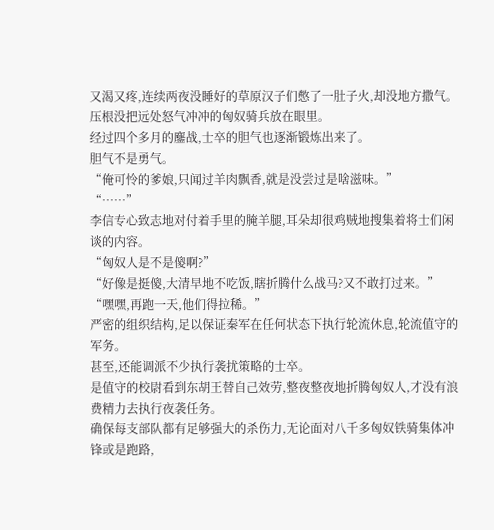又渴又疼,连续两夜没睡好的草原汉子们憋了一肚子火,却没地方撒气。
压根没把远处怒气冲冲的匈奴骑兵放在眼里。
经过四个多月的鏖战,士卒的胆气也逐渐锻炼出来了。
胆气不是勇气。
“俺可怜的爹娘,只闻过羊肉飘香,就是没尝过是啥滋味。”
“……”
李信专心致志地对付着手里的腌羊腿,耳朵却很鸡贼地搜集着将士们闲谈的内容。
“匈奴人是不是傻啊?”
“好像是挺傻,大清早地不吃饭,瞎折腾什么战马?又不敢打过来。”
“嘿嘿,再跑一天,他们得拉稀。”
严密的组织结构,足以保证秦军在任何状态下执行轮流休息,轮流值守的军务。
甚至,还能调派不少执行袭扰策略的士卒。
是值守的校尉看到东胡王替自己效劳,整夜整夜地折腾匈奴人,才没有浪费精力去执行夜袭任务。
确保每支部队都有足够强大的杀伤力,无论面对八千多匈奴铁骑集体冲锋或是跑路,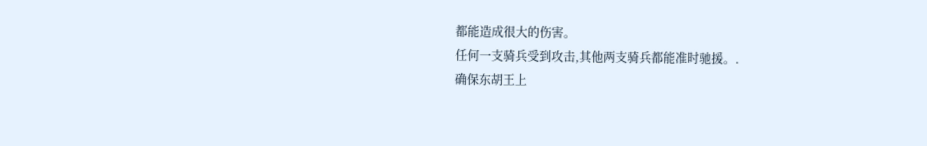都能造成很大的伤害。
任何一支骑兵受到攻击,其他两支骑兵都能准时驰援。.
确保东胡王上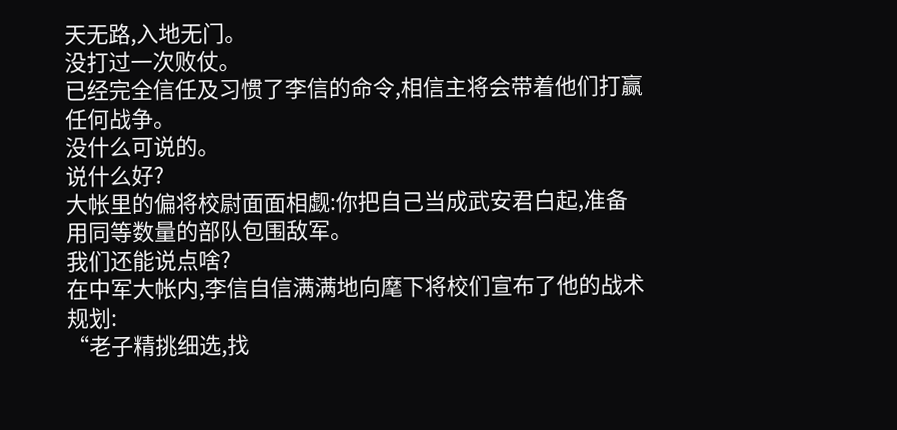天无路,入地无门。
没打过一次败仗。
已经完全信任及习惯了李信的命令,相信主将会带着他们打赢任何战争。
没什么可说的。
说什么好?
大帐里的偏将校尉面面相觑:你把自己当成武安君白起,准备用同等数量的部队包围敌军。
我们还能说点啥?
在中军大帐内,李信自信满满地向麾下将校们宣布了他的战术规划:
“老子精挑细选,找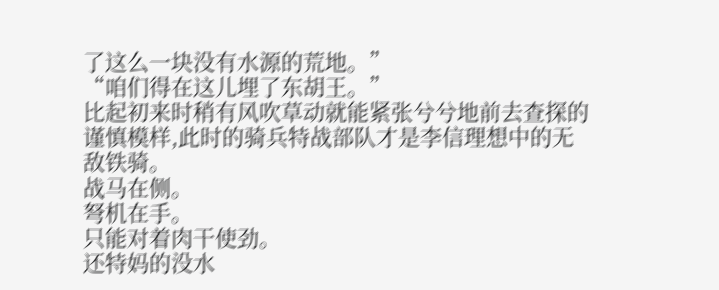了这么一块没有水源的荒地。”
“咱们得在这儿埋了东胡王。”
比起初来时稍有风吹草动就能紧张兮兮地前去查探的谨慎模样,此时的骑兵特战部队才是李信理想中的无敌铁骑。
战马在侧。
弩机在手。
只能对着肉干使劲。
还特妈的没水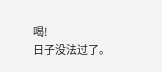喝!
日子没法过了。